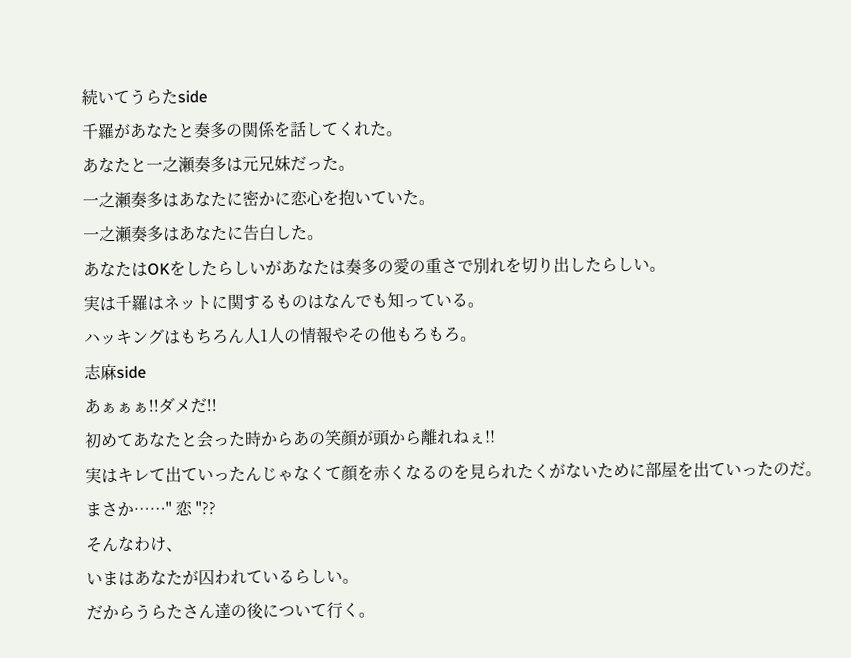続いてうらたside
千羅があなたと奏多の関係を話してくれた。
あなたと一之瀬奏多は元兄妹だった。
一之瀬奏多はあなたに密かに恋心を抱いていた。
一之瀬奏多はあなたに告白した。
あなたはOKをしたらしいがあなたは奏多の愛の重さで別れを切り出したらしい。
実は千羅はネットに関するものはなんでも知っている。
ハッキングはもちろん人1人の情報やその他もろもろ。
志麻side
あぁぁぁ!!ダメだ!!
初めてあなたと会った時からあの笑顔が頭から離れねぇ!!
実はキレて出ていったんじゃなくて顔を赤くなるのを見られたくがないために部屋を出ていったのだ。
まさか……" 恋 "??
そんなわけ、
いまはあなたが囚われているらしい。
だからうらたさん達の後について行く。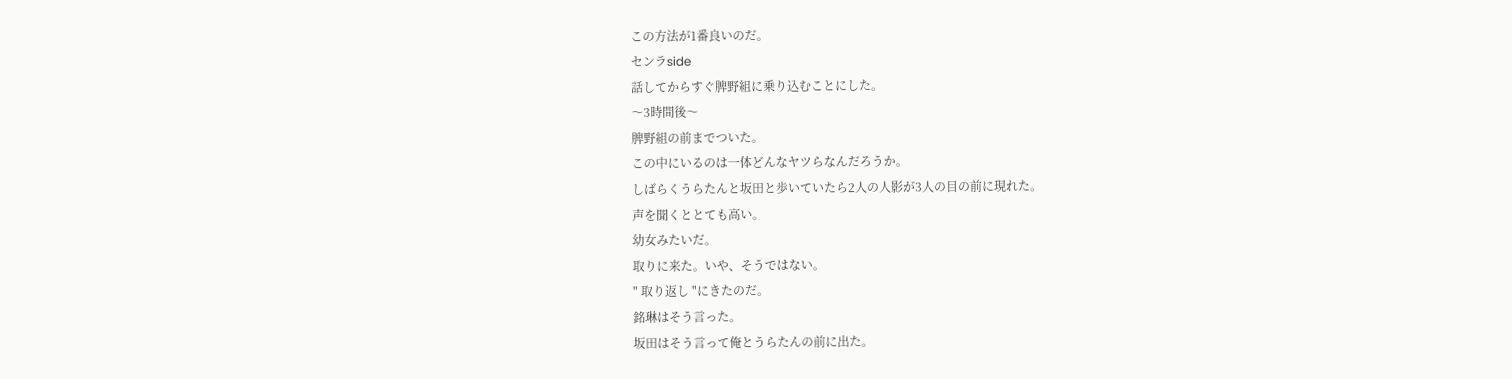この方法が1番良いのだ。
センラside
話してからすぐ脾野組に乗り込むことにした。
〜3時間後〜
脾野組の前までついた。
この中にいるのは一体どんなヤツらなんだろうか。
しばらくうらたんと坂田と歩いていたら2人の人影が3人の目の前に現れた。
声を聞くととても高い。
幼女みたいだ。
取りに来た。いや、そうではない。
" 取り返し "にきたのだ。
銘琳はそう言った。
坂田はそう言って俺とうらたんの前に出た。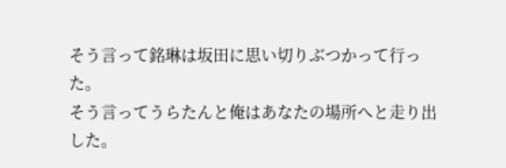そう言って銘琳は坂田に思い切りぶつかって行った。
そう言ってうらたんと俺はあなたの場所へと走り出した。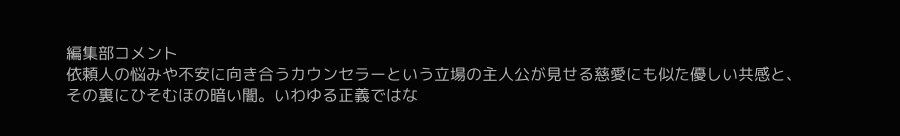編集部コメント
依頼人の悩みや不安に向き合うカウンセラーという立場の主人公が見せる慈愛にも似た優しい共感と、その裏にひそむほの暗い闇。いわゆる正義ではな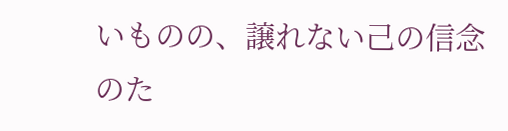いものの、譲れない己の信念のた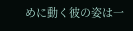めに動く彼の姿は一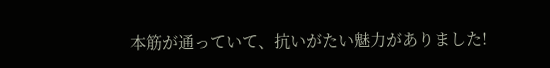本筋が通っていて、抗いがたい魅力がありました!